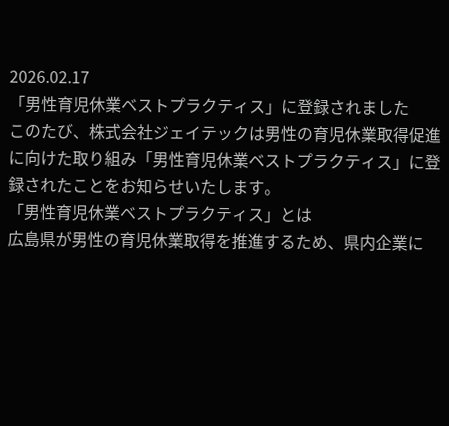2026.02.17
「男性育児休業ベストプラクティス」に登録されました
このたび、株式会社ジェイテックは男性の育児休業取得促進に向けた取り組み「男性育児休業ベストプラクティス」に登録されたことをお知らせいたします。
「男性育児休業ベストプラクティス」とは
広島県が男性の育児休業取得を推進するため、県内企業に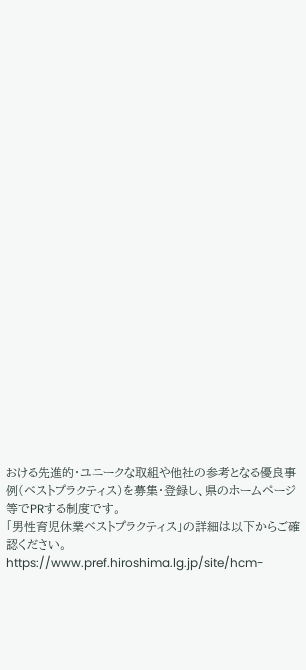おける先進的・ユニークな取組や他社の参考となる優良事例(ベストプラクティス)を募集・登録し、県のホームページ等でPRする制度です。
「男性育児休業ベストプラクティス」の詳細は以下からご確認ください。
https://www.pref.hiroshima.lg.jp/site/hcm-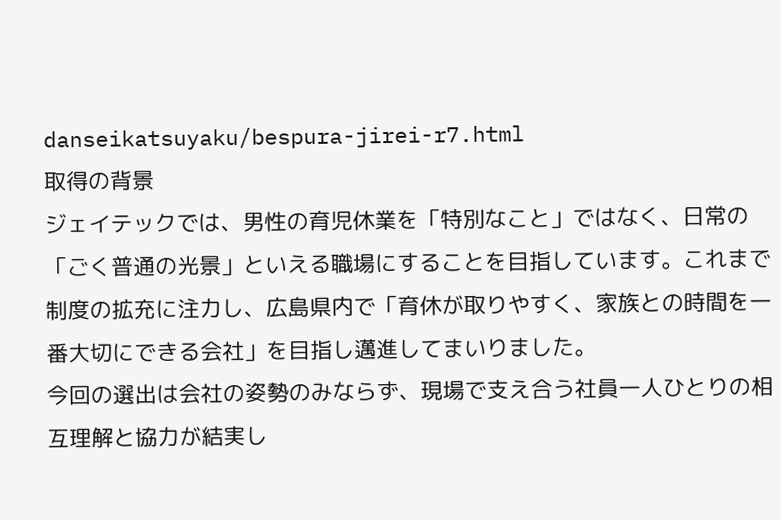danseikatsuyaku/bespura-jirei-r7.html
取得の背景
ジェイテックでは、男性の育児休業を「特別なこと」ではなく、日常の「ごく普通の光景」といえる職場にすることを目指しています。これまで制度の拡充に注力し、広島県内で「育休が取りやすく、家族との時間を一番大切にできる会社」を目指し邁進してまいりました。
今回の選出は会社の姿勢のみならず、現場で支え合う社員一人ひとりの相互理解と協力が結実し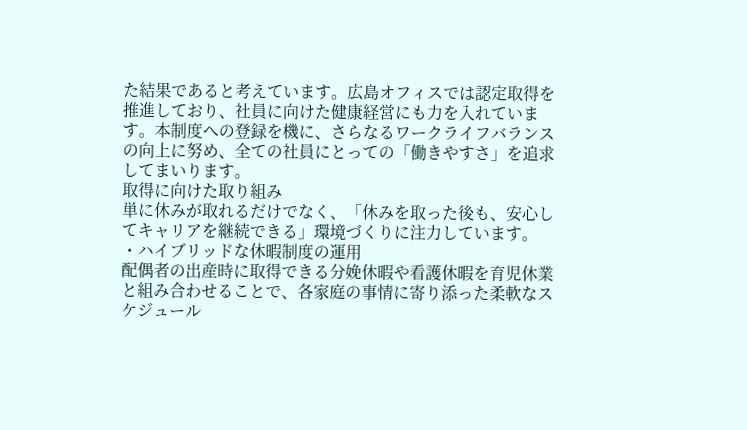た結果であると考えています。広島オフィスでは認定取得を推進しており、社員に向けた健康経営にも力を入れています。本制度への登録を機に、さらなるワークライフバランスの向上に努め、全ての社員にとっての「働きやすさ」を追求してまいります。
取得に向けた取り組み
単に休みが取れるだけでなく、「休みを取った後も、安心してキャリアを継続できる」環境づくりに注力しています。
・ハイブリッドな休暇制度の運用
配偶者の出産時に取得できる分娩休暇や看護休暇を育児休業と組み合わせることで、各家庭の事情に寄り添った柔軟なスケジュール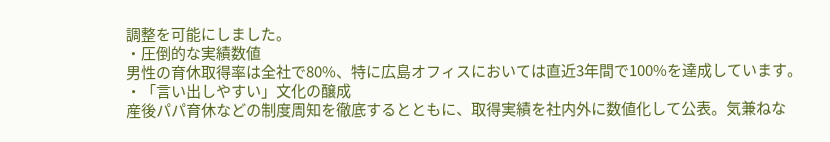調整を可能にしました。
・圧倒的な実績数値
男性の育休取得率は全社で80%、特に広島オフィスにおいては直近3年間で100%を達成しています。
・「言い出しやすい」文化の醸成
産後パパ育休などの制度周知を徹底するとともに、取得実績を社内外に数値化して公表。気兼ねな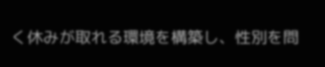く休みが取れる環境を構築し、性別を問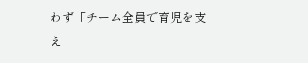わず「チーム全員で育児を支え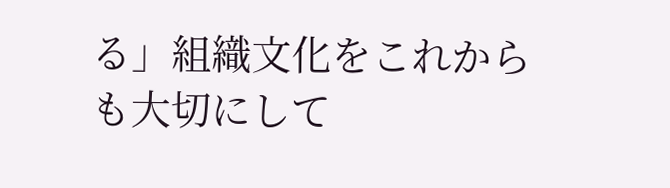る」組織文化をこれからも大切にして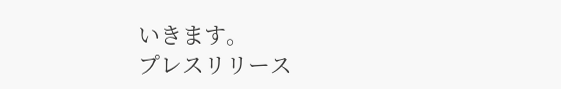いきます。
プレスリリース